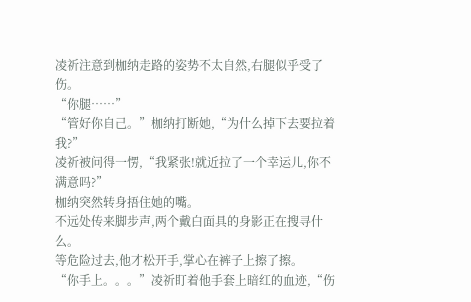凌祈注意到枷纳走路的姿势不太自然,右腿似乎受了伤。
“你腿……”
“管好你自己。”枷纳打断她,“为什么掉下去要拉着我?”
凌祈被问得一愣,“我紧张!就近拉了一个幸运儿,你不满意吗?”
枷纳突然转身捂住她的嘴。
不远处传来脚步声,两个戴白面具的身影正在搜寻什么。
等危险过去,他才松开手,掌心在裤子上擦了擦。
“你手上。。。”凌祈盯着他手套上暗红的血迹,“伤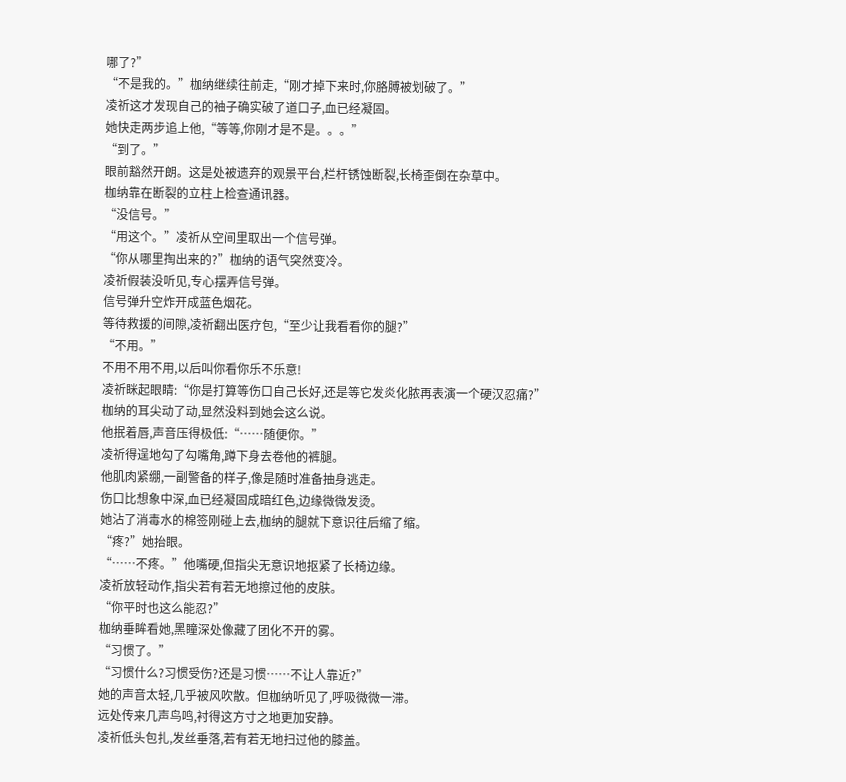哪了?”
“不是我的。”枷纳继续往前走,“刚才掉下来时,你胳膊被划破了。”
凌祈这才发现自己的袖子确实破了道口子,血已经凝固。
她快走两步追上他,“等等,你刚才是不是。。。”
“到了。”
眼前豁然开朗。这是处被遗弃的观景平台,栏杆锈蚀断裂,长椅歪倒在杂草中。
枷纳靠在断裂的立柱上检查通讯器。
“没信号。”
“用这个。”凌祈从空间里取出一个信号弹。
“你从哪里掏出来的?”枷纳的语气突然变冷。
凌祈假装没听见,专心摆弄信号弹。
信号弹升空炸开成蓝色烟花。
等待救援的间隙,凌祈翻出医疗包,“至少让我看看你的腿?”
“不用。”
不用不用不用,以后叫你看你乐不乐意!
凌祈眯起眼睛:“你是打算等伤口自己长好,还是等它发炎化脓再表演一个硬汉忍痛?”
枷纳的耳尖动了动,显然没料到她会这么说。
他抿着唇,声音压得极低:“……随便你。”
凌祈得逞地勾了勾嘴角,蹲下身去卷他的裤腿。
他肌肉紧绷,一副警备的样子,像是随时准备抽身逃走。
伤口比想象中深,血已经凝固成暗红色,边缘微微发烫。
她沾了消毒水的棉签刚碰上去,枷纳的腿就下意识往后缩了缩。
“疼?”她抬眼。
“……不疼。”他嘴硬,但指尖无意识地抠紧了长椅边缘。
凌祈放轻动作,指尖若有若无地擦过他的皮肤。
“你平时也这么能忍?”
枷纳垂眸看她,黑瞳深处像藏了团化不开的雾。
“习惯了。”
“习惯什么?习惯受伤?还是习惯……不让人靠近?”
她的声音太轻,几乎被风吹散。但枷纳听见了,呼吸微微一滞。
远处传来几声鸟鸣,衬得这方寸之地更加安静。
凌祈低头包扎,发丝垂落,若有若无地扫过他的膝盖。